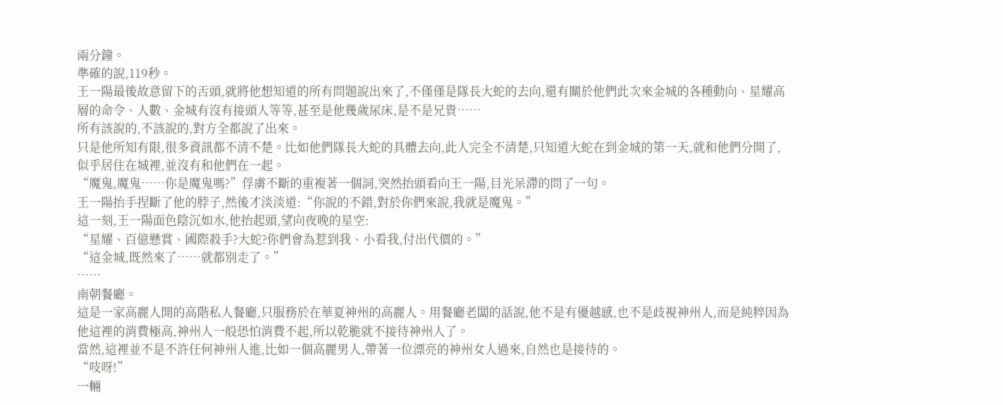兩分鐘。
準確的說,119秒。
王一陽最後故意留下的舌頭,就將他想知道的所有問題說出來了,不僅僅是隊長大蛇的去向,還有關於他們此次來金城的各種動向、星耀高層的命令、人數、金城有沒有接頭人等等,甚至是他幾歲尿床,是不是兄貴……
所有該說的,不該說的,對方全都說了出來。
只是他所知有限,很多資訊都不清不楚。比如他們隊長大蛇的具體去向,此人完全不清楚,只知道大蛇在到金城的第一天,就和他們分開了,似乎居住在城裡,並沒有和他們在一起。
“魔鬼,魔鬼……你是魔鬼嗎?”俘虜不斷的重複著一個詞,突然抬頭看向王一陽,目光呆滯的問了一句。
王一陽抬手捏斷了他的脖子,然後才淡淡道:“你說的不錯,對於你們來說,我就是魔鬼。”
這一刻,王一陽面色陰沉如水,他抬起頭,望向夜晚的星空:
“星耀、百億懸賞、國際殺手?大蛇?你們會為惹到我、小看我,付出代價的。”
“這金城,既然來了……就都別走了。”
……
南朝餐廳。
這是一家高麗人開的高階私人餐廳,只服務於在華夏神州的高麗人。用餐廳老闆的話說,他不是有優越感,也不是歧視神州人,而是純粹因為他這裡的消費極高,神州人一般恐怕消費不起,所以乾脆就不接待神州人了。
當然,這裡並不是不許任何神州人進,比如一個高麗男人,帶著一位漂亮的神州女人過來,自然也是接待的。
“吱呀!”
一輛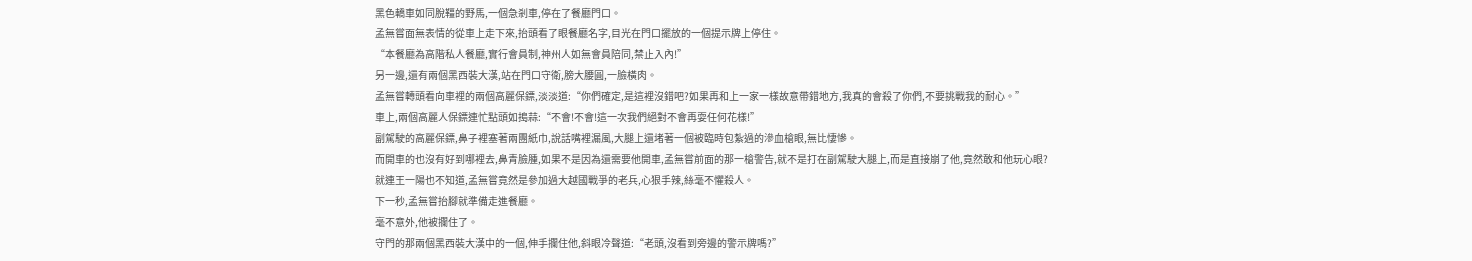黑色轎車如同脫韁的野馬,一個急剎車,停在了餐廳門口。
孟無嘗面無表情的從車上走下來,抬頭看了眼餐廳名字,目光在門口擺放的一個提示牌上停住。
“本餐廳為高階私人餐廳,實行會員制,神州人如無會員陪同,禁止入內!”
另一邊,還有兩個黑西裝大漢,站在門口守衛,膀大腰圓,一臉橫肉。
孟無嘗轉頭看向車裡的兩個高麗保鏢,淡淡道:“你們確定,是這裡沒錯吧?如果再和上一家一樣故意帶錯地方,我真的會殺了你們,不要挑戰我的耐心。”
車上,兩個高麗人保鏢連忙點頭如搗蒜:“不會!不會!這一次我們絕對不會再耍任何花樣!”
副駕駛的高麗保鏢,鼻子裡塞著兩團紙巾,說話嘴裡漏風,大腿上還堵著一個被臨時包紮過的滲血槍眼,無比悽慘。
而開車的也沒有好到哪裡去,鼻青臉腫,如果不是因為還需要他開車,孟無嘗前面的那一槍警告,就不是打在副駕駛大腿上,而是直接崩了他,竟然敢和他玩心眼?
就連王一陽也不知道,孟無嘗竟然是參加過大越國戰爭的老兵,心狠手辣,絲毫不懼殺人。
下一秒,孟無嘗抬腳就準備走進餐廳。
毫不意外,他被攔住了。
守門的那兩個黑西裝大漢中的一個,伸手攔住他,斜眼冷聲道:“老頭,沒看到旁邊的警示牌嗎?”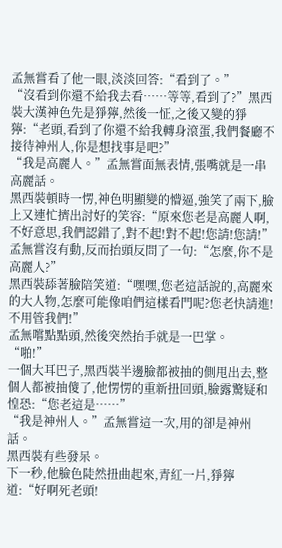孟無嘗看了他一眼,淡淡回答:“看到了。”
“沒看到你還不給我去看……等等,看到了?”黑西裝大漢神色先是猙獰,然後一怔,之後又變的猙獰:“老頭,看到了你還不給我轉身滾蛋,我們餐廳不接待神州人,你是想找事是吧?”
“我是高麗人。”孟無嘗面無表情,張嘴就是一串高麗話。
黑西裝頓時一愣,神色明顯變的懵逼,強笑了兩下,臉上又連忙擠出討好的笑容:“原來您老是高麗人啊,不好意思,我們認錯了,對不起!對不起!您請!您請!”
孟無嘗沒有動,反而抬頭反問了一句:“怎麼,你不是高麗人?”
黑西裝舔著臉陪笑道:“嘿嘿,您老這話說的,高麗來的大人物,怎麼可能像咱們這樣看門呢?您老快請進!不用管我們!”
孟無嚐點點頭,然後突然抬手就是一巴掌。
“啪!”
一個大耳巴子,黑西裝半邊臉都被抽的側甩出去,整個人都被抽傻了,他愣愣的重新扭回頭,臉露驚疑和惶恐:“您老這是……”
“我是神州人。”孟無嘗這一次,用的卻是神州話。
黑西裝有些發呆。
下一秒,他臉色陡然扭曲起來,青紅一片,猙獰道:“好啊死老頭!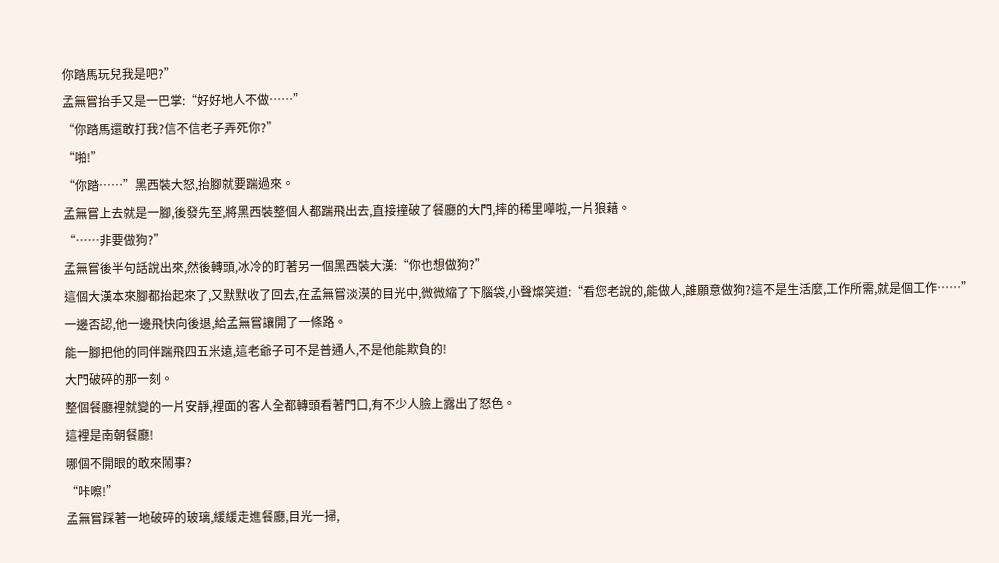你踏馬玩兒我是吧?”
孟無嘗抬手又是一巴掌:“好好地人不做……”
“你踏馬還敢打我?信不信老子弄死你?”
“啪!”
“你踏……”黑西裝大怒,抬腳就要踹過來。
孟無嘗上去就是一腳,後發先至,將黑西裝整個人都踹飛出去,直接撞破了餐廳的大門,摔的稀里嘩啦,一片狼藉。
“……非要做狗?”
孟無嘗後半句話說出來,然後轉頭,冰冷的盯著另一個黑西裝大漢:“你也想做狗?”
這個大漢本來腳都抬起來了,又默默收了回去,在孟無嘗淡漠的目光中,微微縮了下腦袋,小聲燦笑道:“看您老說的,能做人,誰願意做狗?這不是生活麼,工作所需,就是個工作……”
一邊否認,他一邊飛快向後退,給孟無嘗讓開了一條路。
能一腳把他的同伴踹飛四五米遠,這老爺子可不是普通人,不是他能欺負的!
大門破碎的那一刻。
整個餐廳裡就變的一片安靜,裡面的客人全都轉頭看著門口,有不少人臉上露出了怒色。
這裡是南朝餐廳!
哪個不開眼的敢來鬧事?
“咔嚓!”
孟無嘗踩著一地破碎的玻璃,緩緩走進餐廳,目光一掃,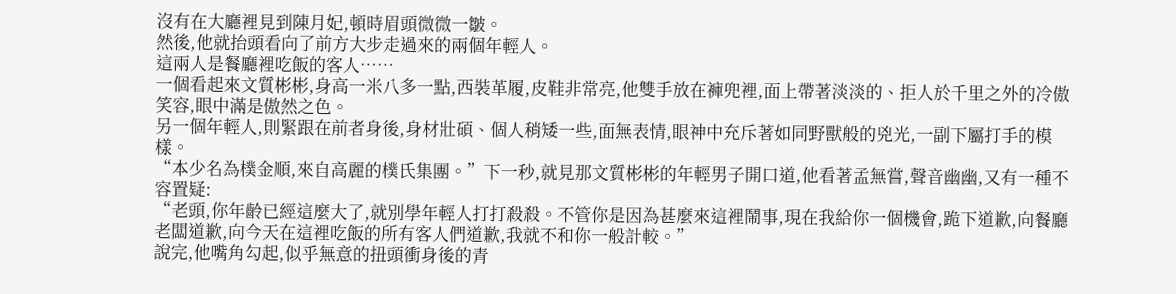沒有在大廳裡見到陳月妃,頓時眉頭微微一皺。
然後,他就抬頭看向了前方大步走過來的兩個年輕人。
這兩人是餐廳裡吃飯的客人……
一個看起來文質彬彬,身高一米八多一點,西裝革履,皮鞋非常亮,他雙手放在褲兜裡,面上帶著淡淡的、拒人於千里之外的冷傲笑容,眼中滿是傲然之色。
另一個年輕人,則緊跟在前者身後,身材壯碩、個人稍矮一些,面無表情,眼神中充斥著如同野獸般的兇光,一副下屬打手的模樣。
“本少名為樸金順,來自高麗的樸氏集團。”下一秒,就見那文質彬彬的年輕男子開口道,他看著孟無嘗,聲音幽幽,又有一種不容置疑:
“老頭,你年齡已經這麼大了,就別學年輕人打打殺殺。不管你是因為甚麼來這裡鬧事,現在我給你一個機會,跪下道歉,向餐廳老闆道歉,向今天在這裡吃飯的所有客人們道歉,我就不和你一般計較。”
說完,他嘴角勾起,似乎無意的扭頭衝身後的青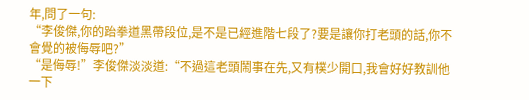年,問了一句:
“李俊傑,你的跆拳道黑帶段位,是不是已經進階七段了?要是讓你打老頭的話,你不會覺的被侮辱吧?”
“是侮辱!”李俊傑淡淡道:“不過這老頭鬧事在先,又有樸少開口,我會好好教訓他一下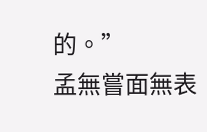的。”
孟無嘗面無表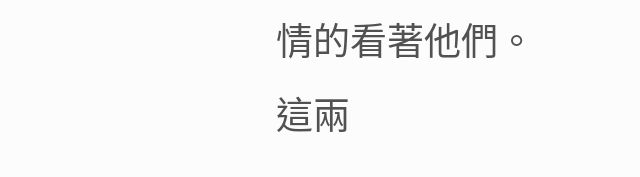情的看著他們。
這兩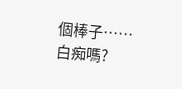個棒子……
白痴嗎?